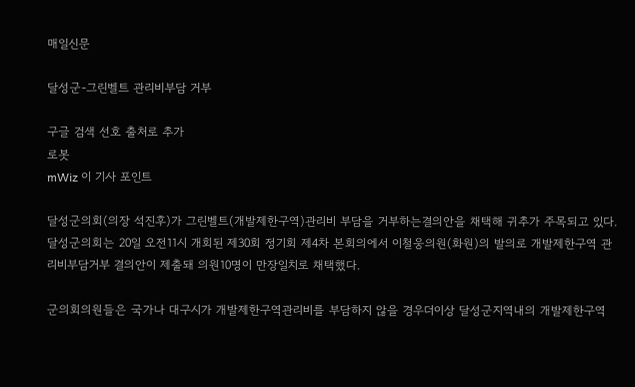매일신문

달성군-그린벨트 관리비부담 거부

구글 검색 선호 출처로 추가
로봇
mWiz 이 기사 포인트

달성군의회(의장 석진후)가 그린벨트(개발제한구역)관리비 부담을 거부하는결의안을 채택해 귀추가 주목되고 있다.달성군의회는 20일 오전11시 개회된 제30회 정기회 제4차 본회의에서 이철웅의원(화원)의 발의로 개발제한구역 관리비부담거부 결의안이 제출돼 의원10명이 만장일치로 채택했다.

군의회의원들은 국가나 대구시가 개발제한구역관리비를 부담하지 않을 경우더이상 달성군지역내의 개발제한구역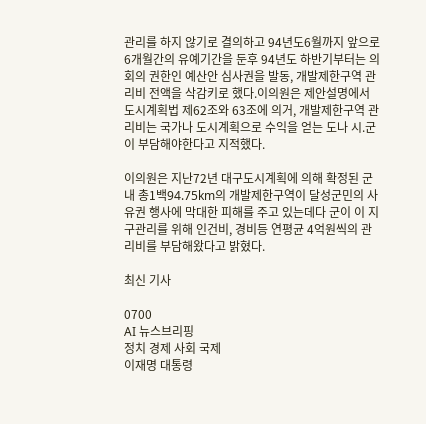관리를 하지 않기로 결의하고 94년도6월까지 앞으로 6개월간의 유예기간을 둔후 94년도 하반기부터는 의회의 권한인 예산안 심사권을 발동, 개발제한구역 관리비 전액을 삭감키로 했다.이의원은 제안설명에서 도시계획법 제62조와 63조에 의거, 개발제한구역 관리비는 국가나 도시계획으로 수익을 얻는 도나 시.군이 부담해야한다고 지적했다.

이의원은 지난72년 대구도시계획에 의해 확정된 군내 총1백94.75km의 개발제한구역이 달성군민의 사유권 행사에 막대한 피해를 주고 있는데다 군이 이 지구관리를 위해 인건비, 경비등 연평균 4억원씩의 관리비를 부담해왔다고 밝혔다.

최신 기사

0700
AI 뉴스브리핑
정치 경제 사회 국제
이재명 대통령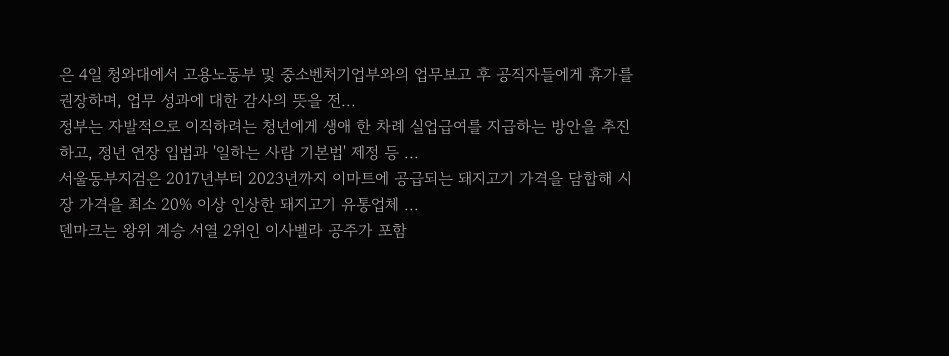은 4일 청와대에서 고용노동부 및 중소벤처기업부와의 업무보고 후 공직자들에게 휴가를 권장하며, 업무 성과에 대한 감사의 뜻을 전...
정부는 자발적으로 이직하려는 청년에게 생애 한 차례 실업급여를 지급하는 방안을 추진하고, 정년 연장 입법과 '일하는 사람 기본법' 제정 등 ...
서울동부지검은 2017년부터 2023년까지 이마트에 공급되는 돼지고기 가격을 담합해 시장 가격을 최소 20% 이상 인상한 돼지고기 유통업체 ...
덴마크는 왕위 계승 서열 2위인 이사벨라 공주가 포함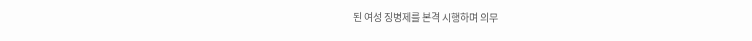된 여성 징병제를 본격 시행하며 의무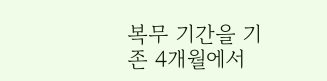복무 기간을 기존 4개월에서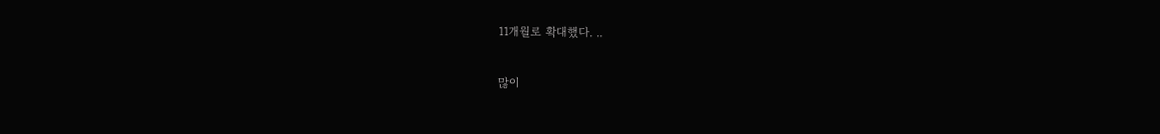11개월로 확대했다. ..

많이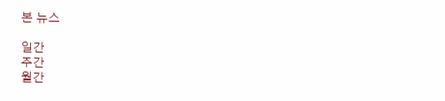본 뉴스

일간
주간
월간